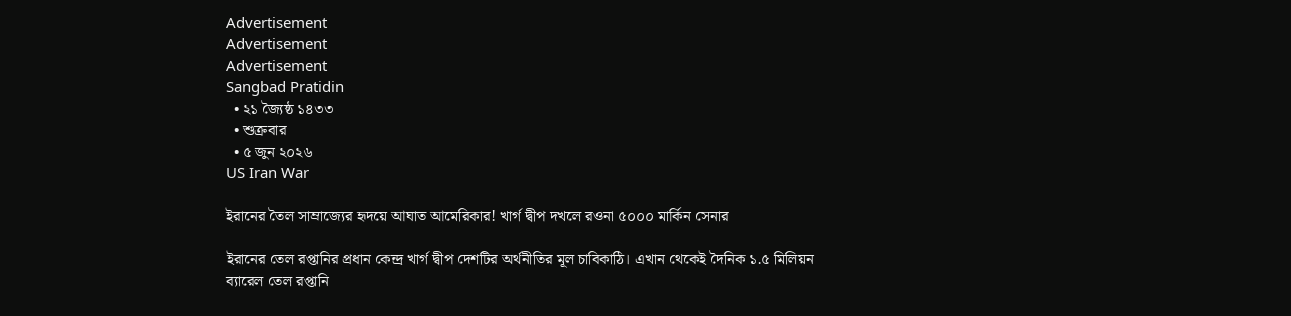Advertisement
Advertisement
Advertisement
Sangbad Pratidin
  • ২১ জ্যৈষ্ঠ ১৪৩৩
  • শুক্রবার
  • ৫ জুন ২০২৬
US Iran War

ইরানের তৈল সাম্রাজ্যের হৃদয়ে আঘাত আমেরিকার! খার্গ দ্বীপ দখলে রওনা ৫০০০ মার্কিন সেনার

ইরানের তেল রপ্তানির প্রধান কেন্দ্র খার্গ দ্বীপ দেশটির অর্থনীতির মূল চাবিকাঠি। এখান থেকেই দৈনিক ১.৫ মিলিয়ন ব্যারেল তেল রপ্তানি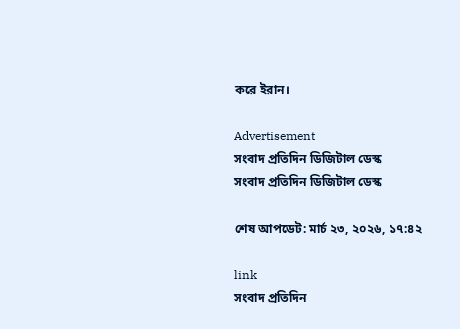করে ইরান।

Advertisement
সংবাদ প্রতিদিন ডিজিটাল ডেস্ক
সংবাদ প্রতিদিন ডিজিটাল ডেস্ক

শেষ আপডেট: মার্চ ২৩, ২০২৬, ১৭:৪২

link
সংবাদ প্রতিদিন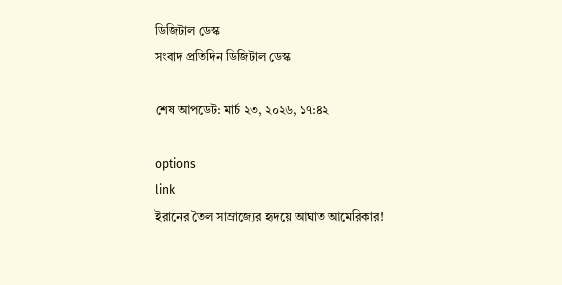ডিজিটাল ডেস্ক
সংবাদ প্রতিদিন ডিজিটাল ডেস্ক

শেষ আপডেট: মার্চ ২৩, ২০২৬, ১৭:৪২

options
link
ইরানের তৈল সাম্রাজ্যের হৃদয়ে আঘাত আমেরিকার!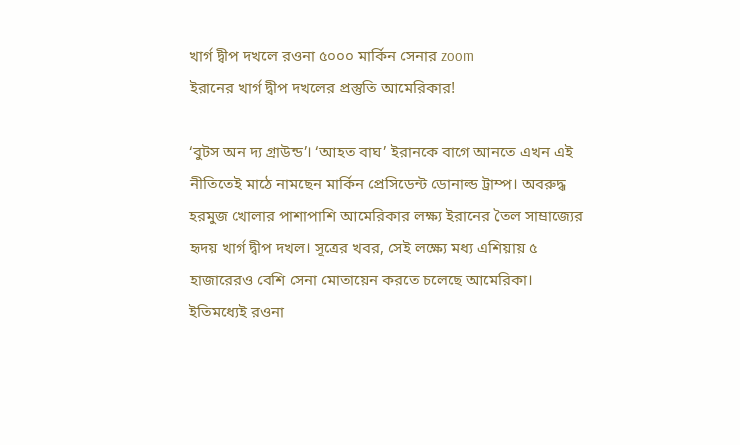খার্গ দ্বীপ দখলে রওনা ৫০০০ মার্কিন সেনার zoom
ইরানের খার্গ দ্বীপ দখলের প্রস্তুতি আমেরিকার!

‘বুটস অন দ্য গ্রাউন্ড’। ‘আহত বাঘ’ ইরানকে বাগে আনতে এখন এই নীতিতেই মাঠে নামছেন মার্কিন প্রেসিডেন্ট ডোনাল্ড ট্রাম্প। অবরুদ্ধ হরমুজ খোলার পাশাপাশি আমেরিকার লক্ষ্য ইরানের তৈল সাম্রাজ্যের হৃদয় খার্গ দ্বীপ দখল। সূত্রের খবর, সেই লক্ষ্যে মধ্য এশিয়ায় ৫ হাজারেরও বেশি সেনা মোতায়েন করতে চলেছে আমেরিকা। ইতিমধ্যেই রওনা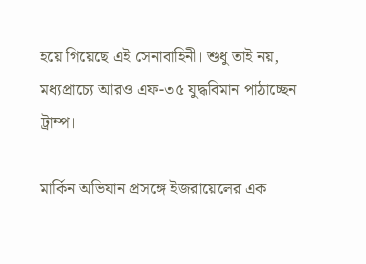হয়ে গিয়েছে এই সেনাবাহিনী। শুধু তাই নয়, মধ্যপ্রাচ্যে আরও এফ-৩৫ যুদ্ধবিমান পাঠাচ্ছেন ট্রাম্প।

মার্কিন অভিযান প্রসঙ্গে ইজরায়েলের এক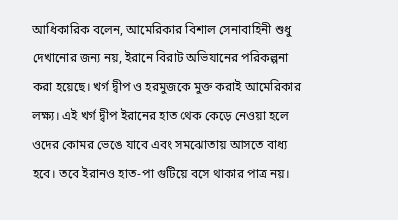আধিকারিক বলেন, আমেরিকার বিশাল সেনাবাহিনী শুধু দেখানোর জন্য নয়, ইরানে বিরাট অভিযানের পরিকল্পনা করা হয়েছে। খর্গ দ্বীপ ও হরমুজকে মুক্ত করাই আমেরিকার লক্ষ্য। এই খর্গ দ্বীপ ইরানের হাত থেক কেড়ে নেওয়া হলে ওদের কোমর ভেঙে যাবে এবং সমঝোতায় আসতে বাধ্য হবে। তবে ইরানও হাত-পা গুটিয়ে বসে থাকার পাত্র নয়।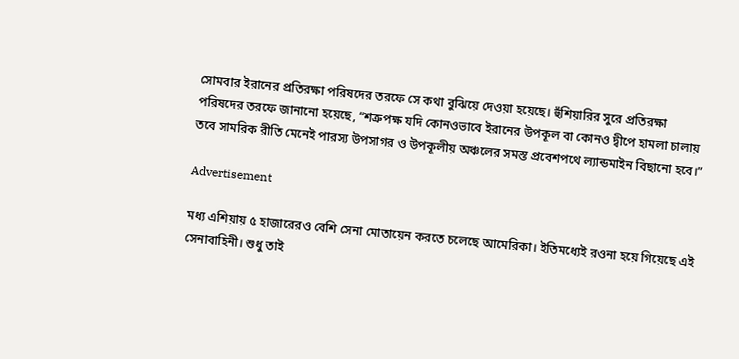সোমবার ইরানের প্রতিরক্ষা পরিষদের তরফে সে কথা বুঝিয়ে দেওয়া হয়েছে। হুঁশিয়ারির সুরে প্রতিরক্ষা পরিষদের তরফে জানানো হয়েছে, “শত্রুপক্ষ যদি কোনওভাবে ইরানের উপকূল বা কোনও দ্বীপে হামলা চালায় তবে সামরিক রীতি মেনেই পারস্য উপসাগর ও উপকূলীয় অঞ্চলের সমস্ত প্রবেশপথে ল্যান্ডমাইন বিছানো হবে।”

Advertisement

মধ্য এশিয়ায় ৫ হাজারেরও বেশি সেনা মোতায়েন করতে চলেছে আমেরিকা। ইতিমধ্যেই রওনা হয়ে গিয়েছে এই সেনাবাহিনী। শুধু তাই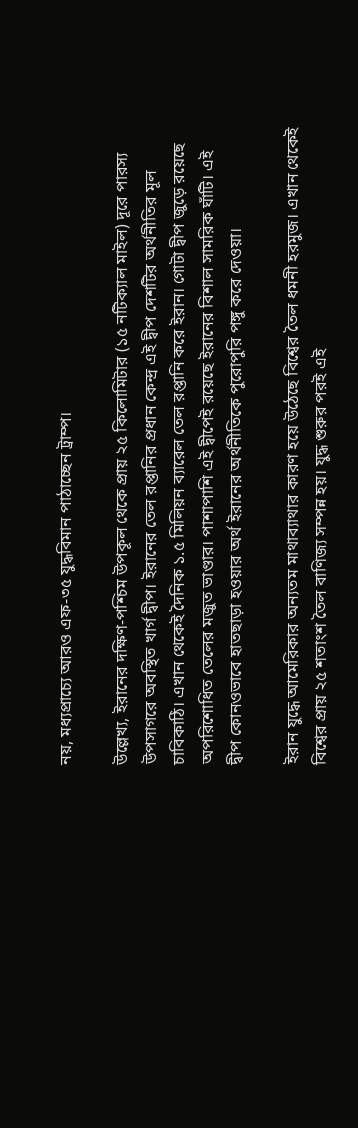নয়, মধ্যপ্রাচ্যে আরও এফ-৩৫ যুদ্ধবিমান পাঠাচ্ছেন ট্রাম্প।

উল্লেখ্য, ইরানের দক্ষিণ-পশ্চিম উপকূল থেকে প্রায় ২৫ কিলোমিটার (১৫ নটিক্যাল মাইল) দূরে পারস্য উপসাগরে অবস্থিত খার্গ দ্বীপ। ইরানের তেল রপ্তানির প্রধান কেন্দ্র এই দ্বীপ দেশটির অর্থনীতির মূল চাবিকাঠি। এখান থেকেই দৈনিক ১.৫ মিলিয়ন ব্যারেল তেল রপ্তানি করে ইরান। গোটা দ্বীপ জুড়ে রয়েছে অপরিশোধিত তেলের মজুত ভাণ্ডার। পাশাপাশি এই দ্বীপেই রয়েছে ইরানের বিশাল সামরিক ঘাঁটি। এই দ্বীপ কোনওভাবে হাতছাড়া হওয়ার অর্থ ইরানের অর্থনীতিকে পুরোপুরি পঙ্গু করে দেওয়া।

ইরান যুদ্ধে আমেরিকার অন্যতম মাথাব্যাথার কারণ হয়ে উঠেছে বিশ্বের তৈল ধমনী হরমুজ। এখান থেকেই বিশ্বের প্রায় ২৫ শতাংশ তৈল বাণিজ্য সম্পন্ন হয়। যুদ্ধ শুরুর পরই এই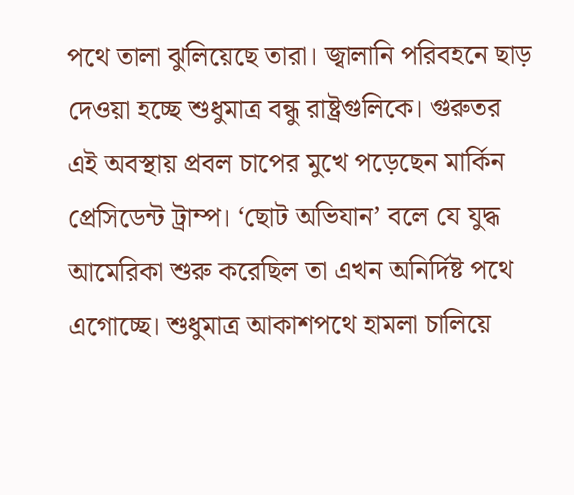পথে তালা ঝুলিয়েছে তারা। জ্বালানি পরিবহনে ছাড় দেওয়া হচ্ছে শুধুমাত্র বন্ধু রাষ্ট্রগুলিকে। গুরুতর এই অবস্থায় প্রবল চাপের মুখে পড়েছেন মার্কিন প্রেসিডেন্ট ট্রাম্প। ‘ছোট অভিযান’ বলে যে যুদ্ধ আমেরিকা শুরু করেছিল তা এখন অনির্দিষ্ট পথে এগোচ্ছে। শুধুমাত্র আকাশপথে হামলা চালিয়ে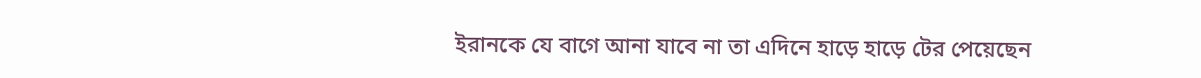ইরানকে যে বাগে আনা যাবে না তা এদিনে হাড়ে হাড়ে টের পেয়েছেন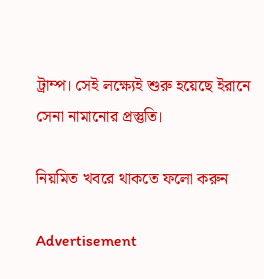ট্রাম্প। সেই লক্ষ্যেই শুরু হয়েছে ইরানে সেনা নামানোর প্রস্তুতি।

নিয়মিত খবরে থাকতে ফলো করুন

Advertisement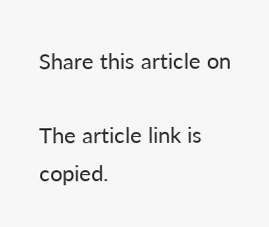Share this article on

The article link is copied.